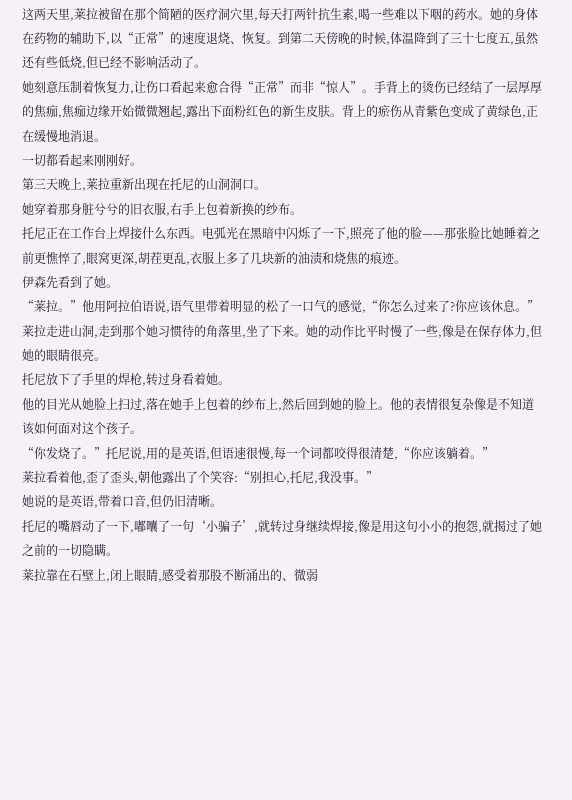这两天里,莱拉被留在那个简陋的医疗洞穴里,每天打两针抗生素,喝一些难以下咽的药水。她的身体在药物的辅助下,以“正常”的速度退烧、恢复。到第二天傍晚的时候,体温降到了三十七度五,虽然还有些低烧,但已经不影响活动了。
她刻意压制着恢复力,让伤口看起来愈合得“正常”而非“惊人”。手背上的烫伤已经结了一层厚厚的焦痂,焦痂边缘开始微微翘起,露出下面粉红色的新生皮肤。背上的瘀伤从青紫色变成了黄绿色,正在缓慢地消退。
一切都看起来刚刚好。
第三天晚上,莱拉重新出现在托尼的山洞洞口。
她穿着那身脏兮兮的旧衣服,右手上包着新换的纱布。
托尼正在工作台上焊接什么东西。电弧光在黑暗中闪烁了一下,照亮了他的脸——那张脸比她睡着之前更憔悴了,眼窝更深,胡茬更乱,衣服上多了几块新的油渍和烧焦的痕迹。
伊森先看到了她。
“莱拉。”他用阿拉伯语说,语气里带着明显的松了一口气的感觉,“你怎么过来了?你应该休息。”
莱拉走进山洞,走到那个她习惯待的角落里,坐了下来。她的动作比平时慢了一些,像是在保存体力,但她的眼睛很亮。
托尼放下了手里的焊枪,转过身看着她。
他的目光从她脸上扫过,落在她手上包着的纱布上,然后回到她的脸上。他的表情很复杂像是不知道该如何面对这个孩子。
“你发烧了。”托尼说,用的是英语,但语速很慢,每一个词都咬得很清楚,“你应该躺着。”
莱拉看着他,歪了歪头,朝他露出了个笑容:“别担心,托尼,我没事。”
她说的是英语,带着口音,但仍旧清晰。
托尼的嘴唇动了一下,嘟囔了一句‘小骗子’,就转过身继续焊接,像是用这句小小的抱怨,就揭过了她之前的一切隐瞒。
莱拉靠在石壁上,闭上眼睛,感受着那股不断涌出的、微弱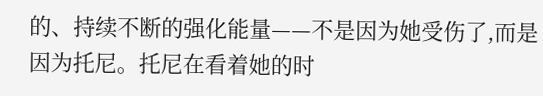的、持续不断的强化能量——不是因为她受伤了,而是因为托尼。托尼在看着她的时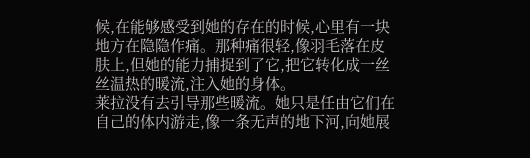候,在能够感受到她的存在的时候,心里有一块地方在隐隐作痛。那种痛很轻,像羽毛落在皮肤上,但她的能力捕捉到了它,把它转化成一丝丝温热的暖流,注入她的身体。
莱拉没有去引导那些暖流。她只是任由它们在自己的体内游走,像一条无声的地下河,向她展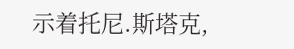示着托尼.斯塔克,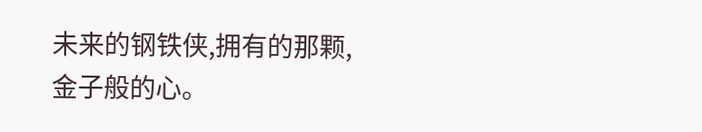未来的钢铁侠,拥有的那颗,金子般的心。